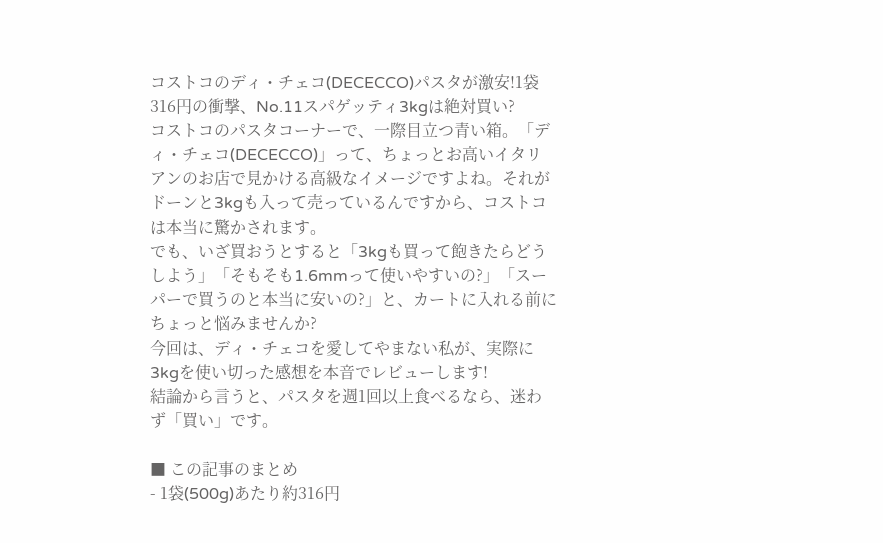コストコのディ・チェコ(DECECCO)パスタが激安!1袋316円の衝撃、No.11スパゲッティ3kgは絶対買い?
コストコのパスタコーナーで、一際目立つ青い箱。「ディ・チェコ(DECECCO)」って、ちょっとお高いイタリアンのお店で見かける高級なイメージですよね。それがドーンと3kgも入って売っているんですから、コストコは本当に驚かされます。
でも、いざ買おうとすると「3kgも買って飽きたらどうしよう」「そもそも1.6mmって使いやすいの?」「スーパーで買うのと本当に安いの?」と、カートに入れる前にちょっと悩みませんか?
今回は、ディ・チェコを愛してやまない私が、実際に3kgを使い切った感想を本音でレビューします!
結論から言うと、パスタを週1回以上食べるなら、迷わず「買い」です。

■ この記事のまとめ
- 1袋(500g)あたり約316円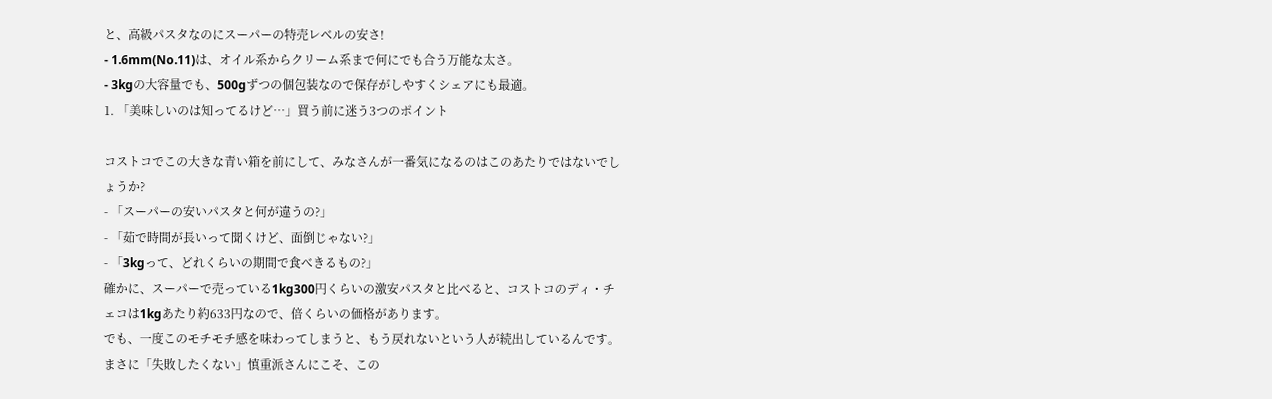と、高級パスタなのにスーパーの特売レベルの安さ!
- 1.6mm(No.11)は、オイル系からクリーム系まで何にでも合う万能な太さ。
- 3kgの大容量でも、500gずつの個包装なので保存がしやすくシェアにも最適。
1. 「美味しいのは知ってるけど…」買う前に迷う3つのポイント

コストコでこの大きな青い箱を前にして、みなさんが一番気になるのはこのあたりではないでしょうか?
- 「スーパーの安いパスタと何が違うの?」
- 「茹で時間が長いって聞くけど、面倒じゃない?」
- 「3kgって、どれくらいの期間で食べきるもの?」
確かに、スーパーで売っている1kg300円くらいの激安パスタと比べると、コストコのディ・チェコは1kgあたり約633円なので、倍くらいの価格があります。
でも、一度このモチモチ感を味わってしまうと、もう戻れないという人が続出しているんです。まさに「失敗したくない」慎重派さんにこそ、この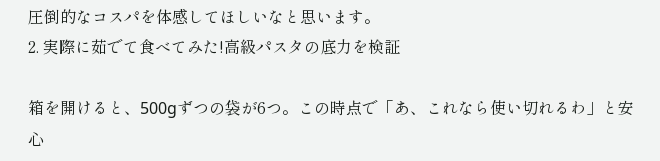圧倒的なコスパを体感してほしいなと思います。
2. 実際に茹でて食べてみた!高級パスタの底力を検証

箱を開けると、500gずつの袋が6つ。この時点で「あ、これなら使い切れるわ」と安心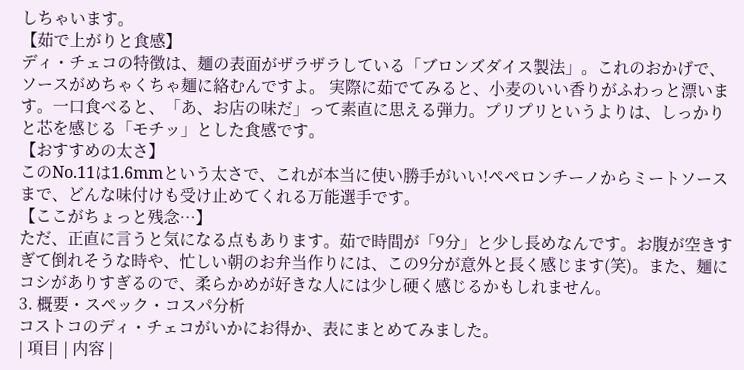しちゃいます。
【茹で上がりと食感】
ディ・チェコの特徴は、麺の表面がザラザラしている「ブロンズダイス製法」。これのおかげで、ソースがめちゃくちゃ麺に絡むんですよ。 実際に茹でてみると、小麦のいい香りがふわっと漂います。一口食べると、「あ、お店の味だ」って素直に思える弾力。プリプリというよりは、しっかりと芯を感じる「モチッ」とした食感です。
【おすすめの太さ】
このNo.11は1.6mmという太さで、これが本当に使い勝手がいい!ペペロンチーノからミートソースまで、どんな味付けも受け止めてくれる万能選手です。
【ここがちょっと残念…】
ただ、正直に言うと気になる点もあります。茹で時間が「9分」と少し長めなんです。お腹が空きすぎて倒れそうな時や、忙しい朝のお弁当作りには、この9分が意外と長く感じます(笑)。また、麺にコシがありすぎるので、柔らかめが好きな人には少し硬く感じるかもしれません。
3. 概要・スペック・コスパ分析
コストコのディ・チェコがいかにお得か、表にまとめてみました。
| 項目 | 内容 |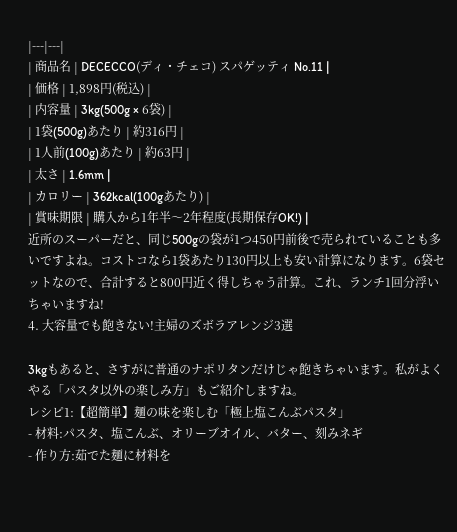|---|---|
| 商品名 | DECECCO(ディ・チェコ) スパゲッティ No.11 |
| 価格 | 1,898円(税込) |
| 内容量 | 3kg(500g × 6袋) |
| 1袋(500g)あたり | 約316円 |
| 1人前(100g)あたり | 約63円 |
| 太さ | 1.6mm |
| カロリー | 362kcal(100gあたり) |
| 賞味期限 | 購入から1年半〜2年程度(長期保存OK!) |
近所のスーパーだと、同じ500gの袋が1つ450円前後で売られていることも多いですよね。コストコなら1袋あたり130円以上も安い計算になります。6袋セットなので、合計すると800円近く得しちゃう計算。これ、ランチ1回分浮いちゃいますね!
4. 大容量でも飽きない!主婦のズボラアレンジ3選

3kgもあると、さすがに普通のナポリタンだけじゃ飽きちゃいます。私がよくやる「パスタ以外の楽しみ方」もご紹介しますね。
レシピ1:【超簡単】麺の味を楽しむ「極上塩こんぶパスタ」
- 材料:パスタ、塩こんぶ、オリーブオイル、バター、刻みネギ
- 作り方:茹でた麺に材料を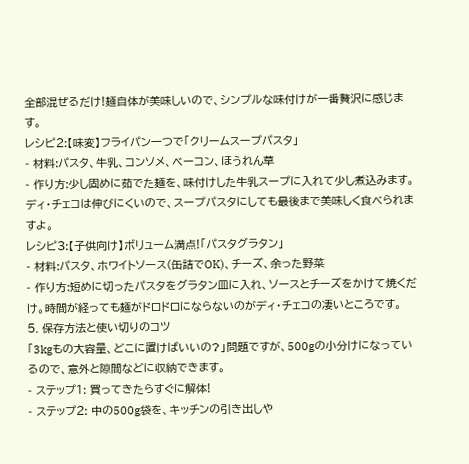全部混ぜるだけ!麺自体が美味しいので、シンプルな味付けが一番贅沢に感じます。
レシピ2:【味変】フライパン一つで「クリームスープパスタ」
- 材料:パスタ、牛乳、コンソメ、ベーコン、ほうれん草
- 作り方:少し固めに茹でた麺を、味付けした牛乳スープに入れて少し煮込みます。ディ・チェコは伸びにくいので、スープパスタにしても最後まで美味しく食べられますよ。
レシピ3:【子供向け】ボリューム満点!「パスタグラタン」
- 材料:パスタ、ホワイトソース(缶詰でOK)、チーズ、余った野菜
- 作り方:短めに切ったパスタをグラタン皿に入れ、ソースとチーズをかけて焼くだけ。時間が経っても麺がドロドロにならないのがディ・チェコの凄いところです。
5. 保存方法と使い切りのコツ
「3kgもの大容量、どこに置けばいいの?」問題ですが、500gの小分けになっているので、意外と隙間などに収納できます。
- ステップ1: 買ってきたらすぐに解体!
- ステップ2: 中の500g袋を、キッチンの引き出しや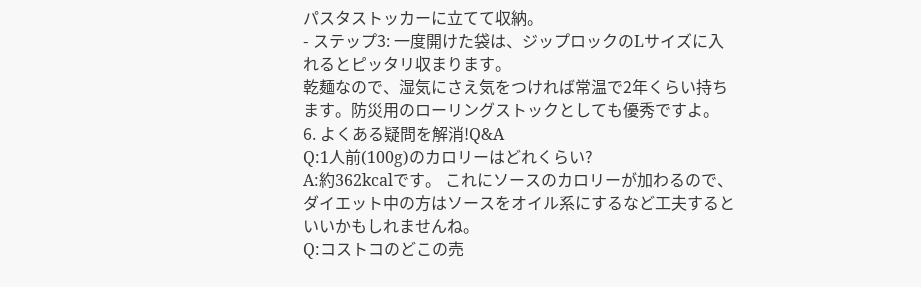パスタストッカーに立てて収納。
- ステップ3: 一度開けた袋は、ジップロックのLサイズに入れるとピッタリ収まります。
乾麺なので、湿気にさえ気をつければ常温で2年くらい持ちます。防災用のローリングストックとしても優秀ですよ。
6. よくある疑問を解消!Q&A
Q:1人前(100g)のカロリーはどれくらい?
A:約362kcalです。 これにソースのカロリーが加わるので、ダイエット中の方はソースをオイル系にするなど工夫するといいかもしれませんね。
Q:コストコのどこの売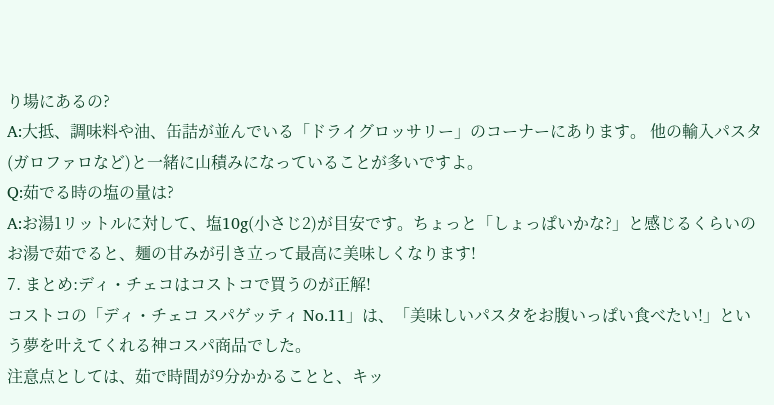り場にあるの?
A:大抵、調味料や油、缶詰が並んでいる「ドライグロッサリー」のコーナーにあります。 他の輸入パスタ(ガロファロなど)と一緒に山積みになっていることが多いですよ。
Q:茹でる時の塩の量は?
A:お湯1リットルに対して、塩10g(小さじ2)が目安です。ちょっと「しょっぱいかな?」と感じるくらいのお湯で茹でると、麺の甘みが引き立って最高に美味しくなります!
7. まとめ:ディ・チェコはコストコで買うのが正解!
コストコの「ディ・チェコ スパゲッティ No.11」は、「美味しいパスタをお腹いっぱい食べたい!」という夢を叶えてくれる神コスパ商品でした。
注意点としては、茹で時間が9分かかることと、キッ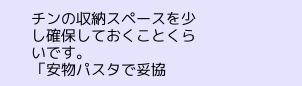チンの収納スペースを少し確保しておくことくらいです。
「安物パスタで妥協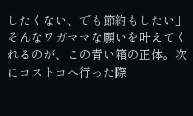したくない、でも節約もしたい」そんなワガママな願いを叶えてくれるのが、この青い箱の正体。次にコストコへ行った際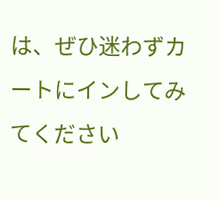は、ぜひ迷わずカートにインしてみてください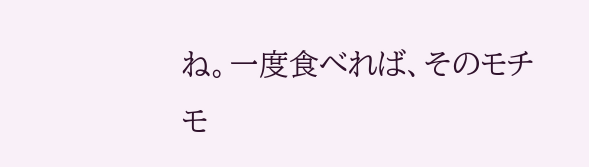ね。一度食べれば、そのモチモ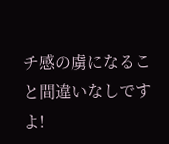チ感の虜になること間違いなしですよ!